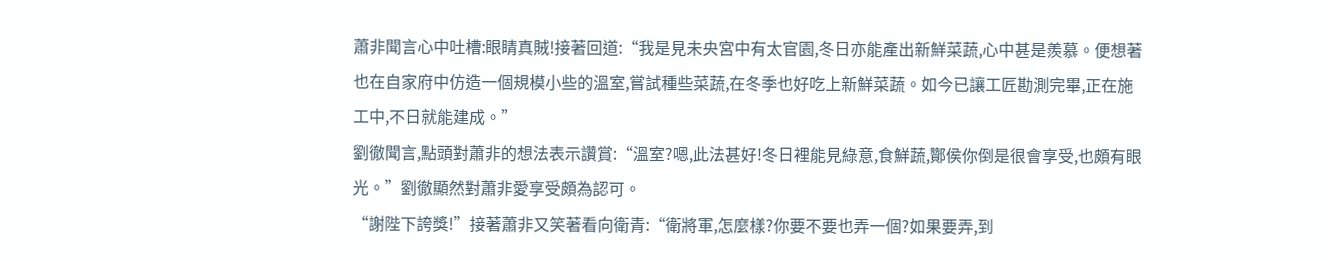蕭非聞言心中吐槽:眼睛真賊!接著回道:“我是見未央宮中有太官園,冬日亦能產出新鮮菜蔬,心中甚是羨慕。便想著也在自家府中仿造一個規模小些的溫室,嘗試種些菜蔬,在冬季也好吃上新鮮菜蔬。如今已讓工匠勘測完畢,正在施工中,不日就能建成。”
劉徹聞言,點頭對蕭非的想法表示讚賞:“溫室?嗯,此法甚好!冬日裡能見綠意,食鮮蔬,酇侯你倒是很會享受,也頗有眼光。”劉徹顯然對蕭非愛享受頗為認可。
“謝陛下誇獎!”接著蕭非又笑著看向衛青:“衛將軍,怎麼樣?你要不要也弄一個?如果要弄,到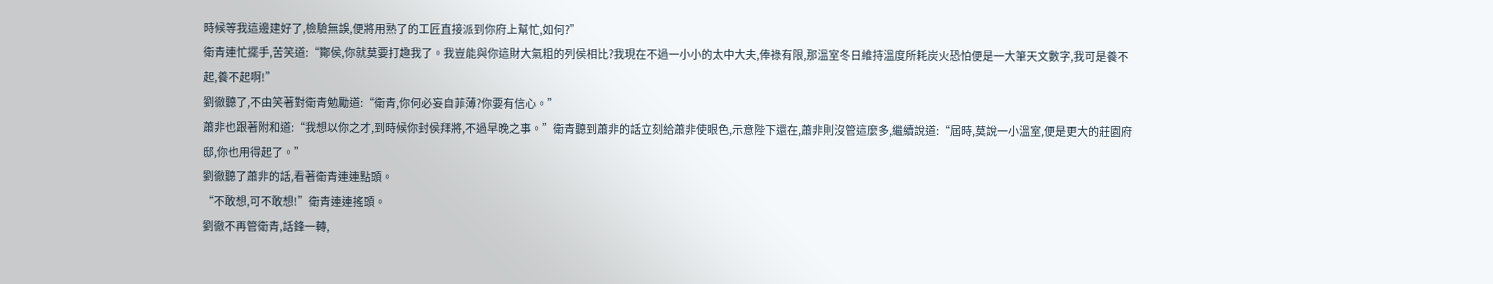時候等我這邊建好了,檢驗無誤,便將用熟了的工匠直接派到你府上幫忙,如何?”
衛青連忙擺手,苦笑道:“酇侯,你就莫要打趣我了。我豈能與你這財大氣粗的列侯相比?我現在不過一小小的太中大夫,俸祿有限,那溫室冬日維持溫度所耗炭火恐怕便是一大筆天文數字,我可是養不起,養不起啊!”
劉徹聽了,不由笑著對衛青勉勵道:“衛青,你何必妄自菲薄?你要有信心。”
蕭非也跟著附和道:“我想以你之才,到時候你封侯拜將,不過早晚之事。”衛青聽到蕭非的話立刻給蕭非使眼色,示意陛下還在,蕭非則沒管這麼多,繼續說道:“屆時,莫說一小溫室,便是更大的莊園府邸,你也用得起了。”
劉徹聽了蕭非的話,看著衛青連連點頭。
“不敢想,可不敢想!”衛青連連搖頭。
劉徹不再管衛青,話鋒一轉,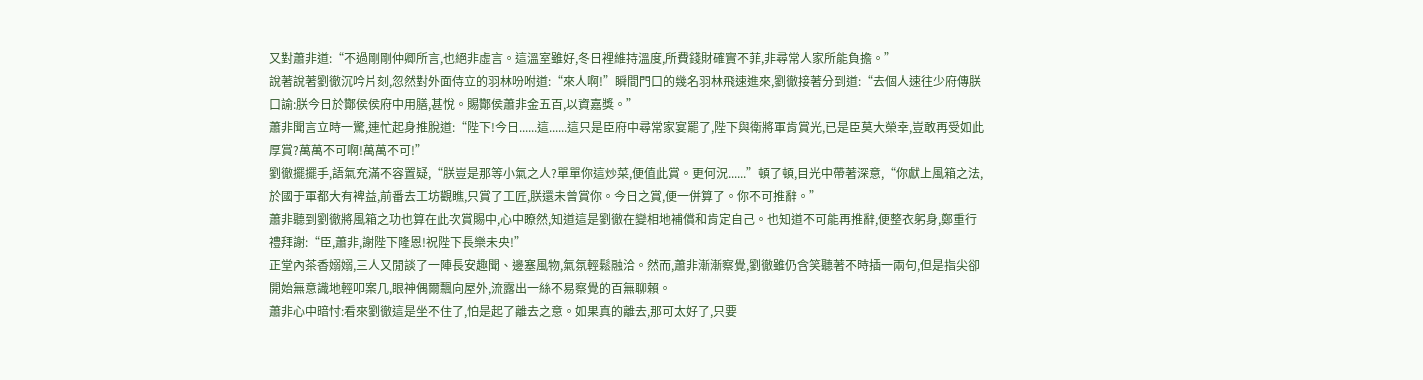又對蕭非道:“不過剛剛仲卿所言,也絕非虛言。這溫室雖好,冬日裡維持溫度,所費錢財確實不菲,非尋常人家所能負擔。”
說著說著劉徹沉吟片刻,忽然對外面侍立的羽林吩咐道:“來人啊!”瞬間門口的幾名羽林飛速進來,劉徹接著分到道:“去個人速往少府傳朕口諭:朕今日於酇侯侯府中用膳,甚悅。賜酇侯蕭非金五百,以資嘉獎。”
蕭非聞言立時一驚,連忙起身推脫道:“陛下!今日......這......這只是臣府中尋常家宴罷了,陛下與衛將軍肯賞光,已是臣莫大榮幸,豈敢再受如此厚賞?萬萬不可啊!萬萬不可!”
劉徹擺擺手,語氣充滿不容置疑,“朕豈是那等小氣之人?單單你這炒菜,便值此賞。更何況......”頓了頓,目光中帶著深意,“你獻上風箱之法,於國于軍都大有裨益,前番去工坊觀瞧,只賞了工匠,朕還未曾賞你。今日之賞,便一併算了。你不可推辭。”
蕭非聽到劉徹將風箱之功也算在此次賞賜中,心中瞭然,知道這是劉徹在變相地補償和肯定自己。也知道不可能再推辭,便整衣躬身,鄭重行禮拜謝:“臣,蕭非,謝陛下隆恩!祝陛下長樂未央!”
正堂內茶香嫋嫋,三人又閒談了一陣長安趣聞、邊塞風物,氣氛輕鬆融洽。然而,蕭非漸漸察覺,劉徹雖仍含笑聽著不時插一兩句,但是指尖卻開始無意識地輕叩案几,眼神偶爾飄向屋外,流露出一絲不易察覺的百無聊賴。
蕭非心中暗忖:看來劉徹這是坐不住了,怕是起了離去之意。如果真的離去,那可太好了,只要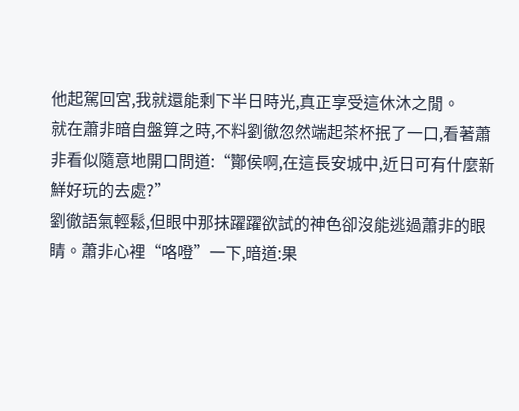他起駕回宮,我就還能剩下半日時光,真正享受這休沐之閒。
就在蕭非暗自盤算之時,不料劉徹忽然端起茶杯抿了一口,看著蕭非看似隨意地開口問道:“酇侯啊,在這長安城中,近日可有什麼新鮮好玩的去處?”
劉徹語氣輕鬆,但眼中那抹躍躍欲試的神色卻沒能逃過蕭非的眼睛。蕭非心裡“咯噔”一下,暗道:果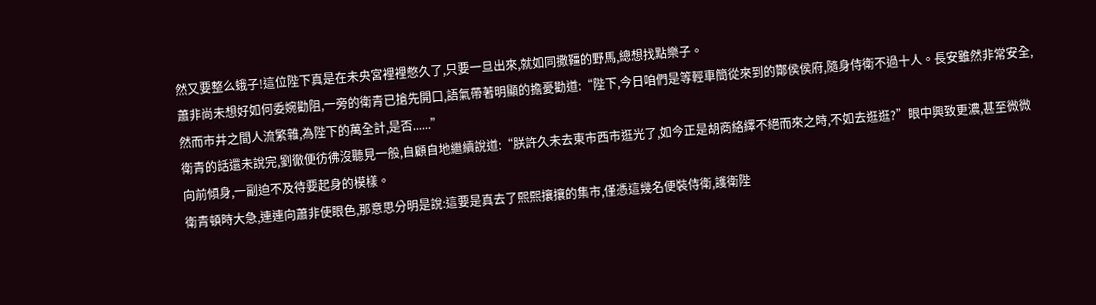然又要整么蛾子!這位陛下真是在未央宮裡裡憋久了,只要一旦出來,就如同撒韁的野馬,總想找點樂子。
蕭非尚未想好如何委婉勸阻,一旁的衛青已搶先開口,語氣帶著明顯的擔憂勸道:“陛下,今日咱們是等輕車簡從來到的酇侯侯府,隨身侍衛不過十人。長安雖然非常安全,然而市井之間人流繁雜,為陛下的萬全計,是否......”
衛青的話還未說完,劉徹便彷彿沒聽見一般,自顧自地繼續說道:“朕許久未去東市西市逛光了,如今正是胡商絡繹不絕而來之時,不如去逛逛?”眼中興致更濃,甚至微微向前傾身,一副迫不及待要起身的模樣。
衛青頓時大急,連連向蕭非使眼色,那意思分明是說:這要是真去了熙熙攘攘的集市,僅憑這幾名便裝侍衛,護衛陛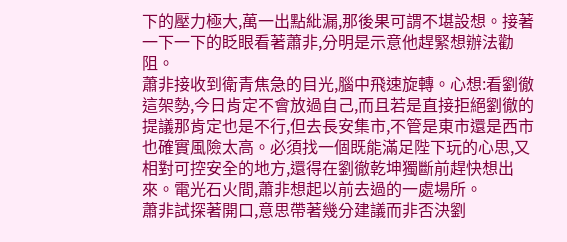下的壓力極大,萬一出點紕漏,那後果可謂不堪設想。接著一下一下的眨眼看著蕭非,分明是示意他趕緊想辦法勸阻。
蕭非接收到衛青焦急的目光,腦中飛速旋轉。心想:看劉徹這架勢,今日肯定不會放過自己,而且若是直接拒絕劉徹的提議那肯定也是不行,但去長安集市,不管是東市還是西市也確實風險太高。必須找一個既能滿足陛下玩的心思,又相對可控安全的地方,還得在劉徹乾坤獨斷前趕快想出來。電光石火間,蕭非想起以前去過的一處場所。
蕭非試探著開口,意思帶著幾分建議而非否決劉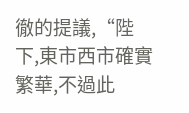徹的提議,“陛下,東市西市確實繁華,不過此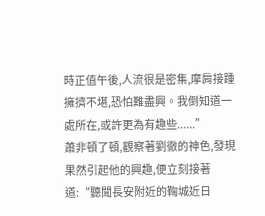時正值午後,人流很是密集,摩肩接踵擁擠不堪,恐怕難盡興。我倒知道一處所在,或許更為有趣些......”
蕭非頓了頓,觀察著劉徹的神色,發現果然引起他的興趣,便立刻接著道:“聽聞長安附近的鞠城近日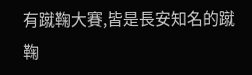有蹴鞠大賽,皆是長安知名的蹴鞠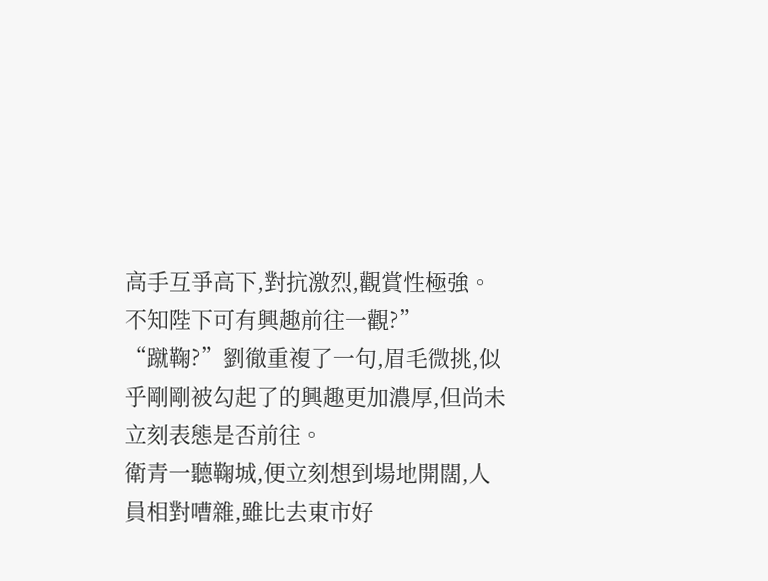高手互爭高下,對抗激烈,觀賞性極強。不知陛下可有興趣前往一觀?”
“蹴鞠?”劉徹重複了一句,眉毛微挑,似乎剛剛被勾起了的興趣更加濃厚,但尚未立刻表態是否前往。
衛青一聽鞠城,便立刻想到場地開闊,人員相對嘈雜,雖比去東市好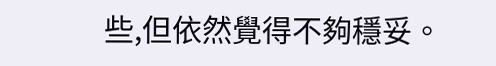些,但依然覺得不夠穩妥。